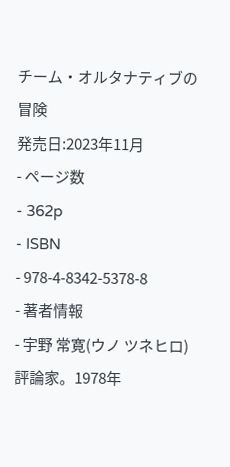チーム・オルタナティブの冒険
発売日:2023年11月
- ページ数
- 362p
- ISBN
- 978-4-8342-5378-8
- 著者情報
- 宇野 常寛(ウノ ツネヒロ)
評論家。1978年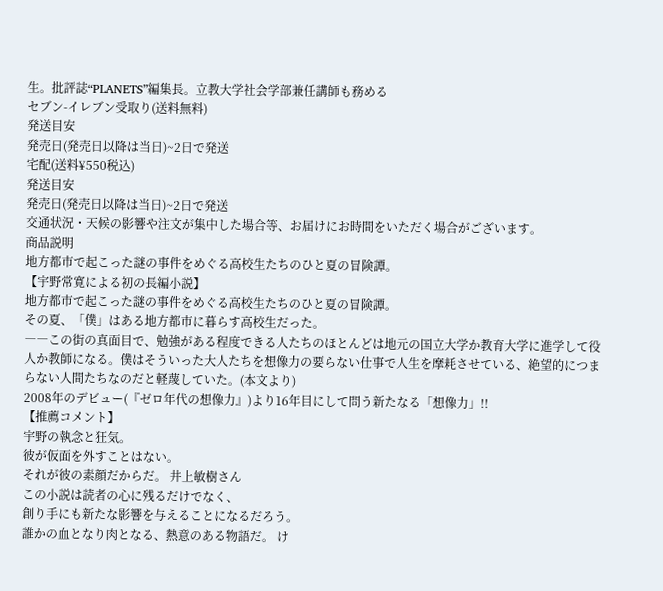生。批評誌“PLANETS”編集長。立教大学社会学部兼任講師も務める
セブン-イレブン受取り(送料無料)
発送目安
発売日(発売日以降は当日)~2日で発送
宅配(送料¥550税込)
発送目安
発売日(発売日以降は当日)~2日で発送
交通状況・天候の影響や注文が集中した場合等、お届けにお時間をいただく場合がございます。
商品説明
地方都市で起こった謎の事件をめぐる高校生たちのひと夏の冒険譚。
【宇野常寛による初の長編小説】
地方都市で起こった謎の事件をめぐる高校生たちのひと夏の冒険譚。
その夏、「僕」はある地方都市に暮らす高校生だった。
――この街の真面目で、勉強がある程度できる人たちのほとんどは地元の国立大学か教育大学に進学して役人か教師になる。僕はそういった大人たちを想像力の要らない仕事で人生を摩耗させている、絶望的につまらない人間たちなのだと軽蔑していた。(本文より)
2008年のデビュー(『ゼロ年代の想像力』)より16年目にして問う新たなる「想像力」!!
【推薦コメント】
宇野の執念と狂気。
彼が仮面を外すことはない。
それが彼の素顔だからだ。 井上敏樹さん
この小説は読者の心に残るだけでなく、
創り手にも新たな影響を与えることになるだろう。
誰かの血となり肉となる、熱意のある物語だ。 け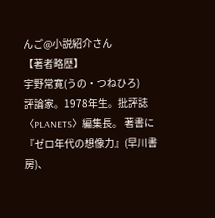んご@小説紹介さん
【著者略歴】
宇野常寛(うの・つねひろ)
評論家。1978年生。批評誌〈PLANETS〉編集長。 著書に『ゼロ年代の想像力』(早川書房)、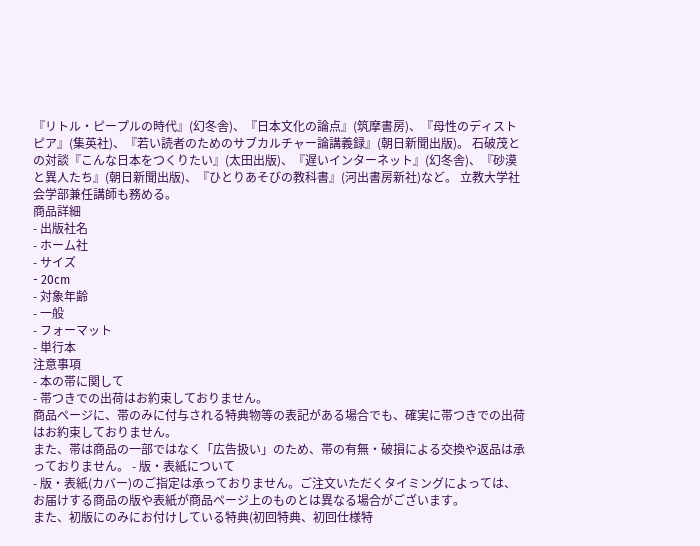『リトル・ピープルの時代』(幻冬舎)、『日本文化の論点』(筑摩書房)、『母性のディストピア』(集英社)、『若い読者のためのサブカルチャー論講義録』(朝日新聞出版)。 石破茂との対談『こんな日本をつくりたい』(太田出版)、『遅いインターネット』(幻冬舎)、『砂漠と異人たち』(朝日新聞出版)、『ひとりあそびの教科書』(河出書房新社)など。 立教大学社会学部兼任講師も務める。
商品詳細
- 出版社名
- ホーム社
- サイズ
- 20cm
- 対象年齢
- 一般
- フォーマット
- 単行本
注意事項
- 本の帯に関して
- 帯つきでの出荷はお約束しておりません。
商品ページに、帯のみに付与される特典物等の表記がある場合でも、確実に帯つきでの出荷はお約束しておりません。
また、帯は商品の一部ではなく「広告扱い」のため、帯の有無・破損による交換や返品は承っておりません。 - 版・表紙について
- 版・表紙(カバー)のご指定は承っておりません。ご注文いただくタイミングによっては、お届けする商品の版や表紙が商品ページ上のものとは異なる場合がございます。
また、初版にのみにお付けしている特典(初回特典、初回仕様特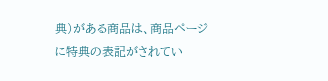典)がある商品は、商品ページに特典の表記がされてい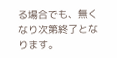る場合でも、無くなり次第終了となります。